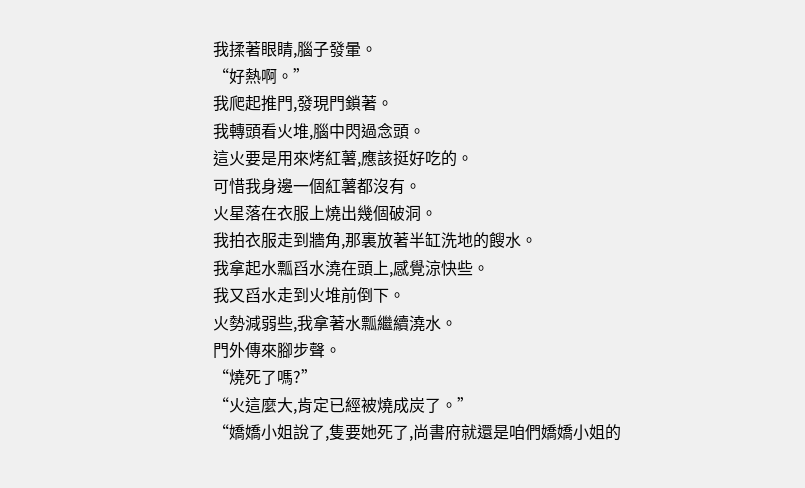我揉著眼睛,腦子發暈。
“好熱啊。”
我爬起推門,發現門鎖著。
我轉頭看火堆,腦中閃過念頭。
這火要是用來烤紅薯,應該挺好吃的。
可惜我身邊一個紅薯都沒有。
火星落在衣服上燒出幾個破洞。
我拍衣服走到牆角,那裏放著半缸洗地的餿水。
我拿起水瓢舀水澆在頭上,感覺涼快些。
我又舀水走到火堆前倒下。
火勢減弱些,我拿著水瓢繼續澆水。
門外傳來腳步聲。
“燒死了嗎?”
“火這麼大,肯定已經被燒成炭了。”
“嬌嬌小姐說了,隻要她死了,尚書府就還是咱們嬌嬌小姐的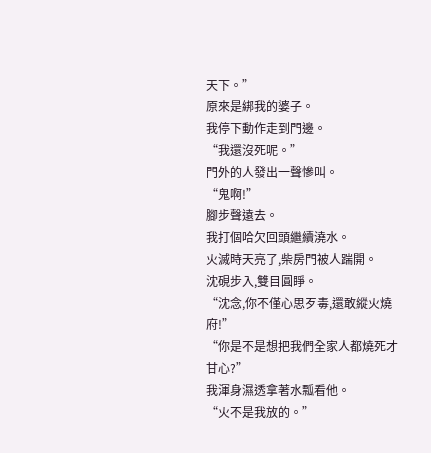天下。”
原來是綁我的婆子。
我停下動作走到門邊。
“我還沒死呢。”
門外的人發出一聲慘叫。
“鬼啊!”
腳步聲遠去。
我打個哈欠回頭繼續澆水。
火滅時天亮了,柴房門被人踹開。
沈硯步入,雙目圓睜。
“沈念,你不僅心思歹毒,還敢縱火燒府!”
“你是不是想把我們全家人都燒死才甘心?”
我渾身濕透拿著水瓢看他。
“火不是我放的。”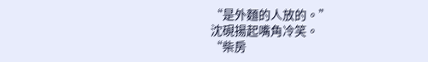“是外麵的人放的。”
沈硯揚起嘴角冷笑。
“柴房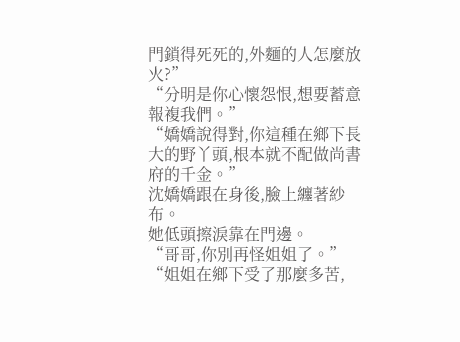門鎖得死死的,外麵的人怎麼放火?”
“分明是你心懷怨恨,想要蓄意報複我們。”
“嬌嬌說得對,你這種在鄉下長大的野丫頭,根本就不配做尚書府的千金。”
沈嬌嬌跟在身後,臉上纏著紗布。
她低頭擦淚靠在門邊。
“哥哥,你別再怪姐姐了。”
“姐姐在鄉下受了那麼多苦,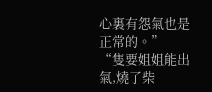心裏有怨氣也是正常的。”
“隻要姐姐能出氣,燒了柴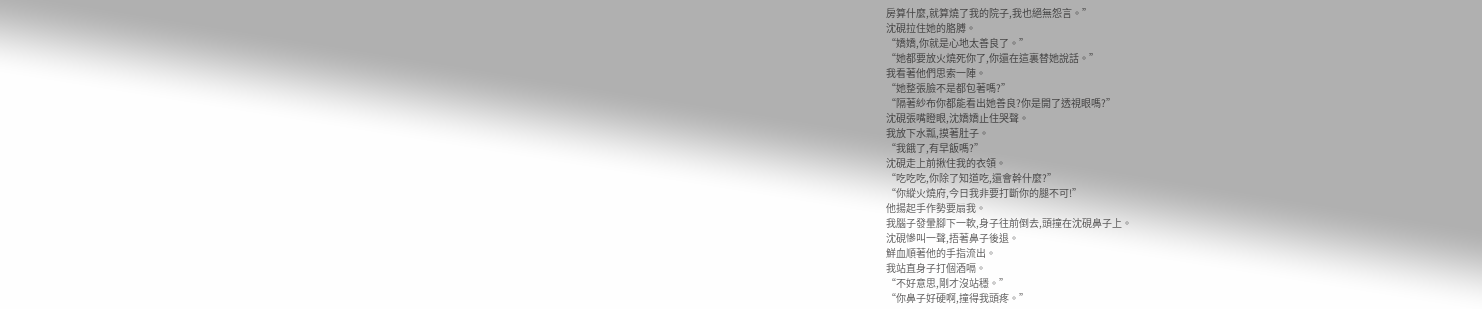房算什麼,就算燒了我的院子,我也絕無怨言。”
沈硯拉住她的胳膊。
“嬌嬌,你就是心地太善良了。”
“她都要放火燒死你了,你還在這裏替她說話。”
我看著他們思索一陣。
“她整張臉不是都包著嗎?”
“隔著紗布你都能看出她善良?你是開了透視眼嗎?”
沈硯張嘴瞪眼,沈嬌嬌止住哭聲。
我放下水瓢,摸著肚子。
“我餓了,有早飯嗎?”
沈硯走上前揪住我的衣領。
“吃吃吃,你除了知道吃,還會幹什麼?”
“你縱火燒府,今日我非要打斷你的腿不可!”
他揚起手作勢要扇我。
我腦子發暈腳下一軟,身子往前倒去,頭撞在沈硯鼻子上。
沈硯慘叫一聲,捂著鼻子後退。
鮮血順著他的手指流出。
我站直身子打個酒嗝。
“不好意思,剛才沒站穩。”
“你鼻子好硬啊,撞得我頭疼。”